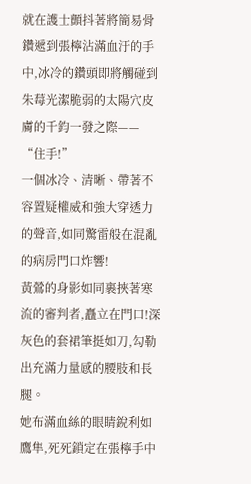就在護士顫抖著將簡易骨鑽遞到張檸沾滿血汙的手中,冰冷的鑽頭即將觸碰到朱莓光潔脆弱的太陽穴皮膚的千鈞一發之際——
“住手!”
一個冰冷、清晰、帶著不容置疑權威和強大穿透力的聲音,如同驚雷般在混亂的病房門口炸響!
黃鶯的身影如同裹挾著寒流的審判者,矗立在門口!深灰色的套裙筆挺如刀,勾勒出充滿力量感的腰肢和長腿。
她布滿血絲的眼睛銳利如鷹隼,死死鎖定在張檸手中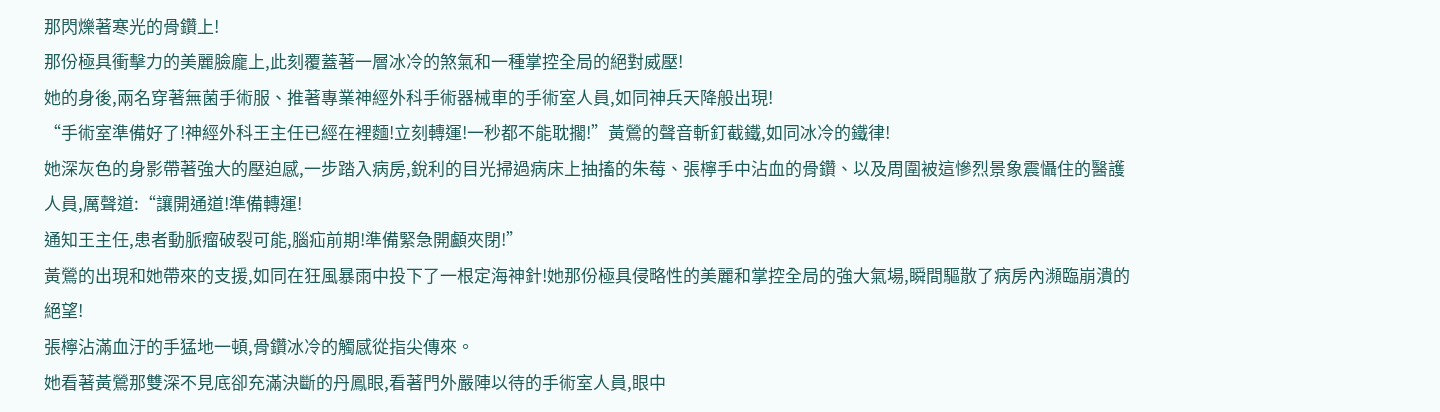那閃爍著寒光的骨鑽上!
那份極具衝擊力的美麗臉龐上,此刻覆蓋著一層冰冷的煞氣和一種掌控全局的絕對威壓!
她的身後,兩名穿著無菌手術服、推著專業神經外科手術器械車的手術室人員,如同神兵天降般出現!
“手術室準備好了!神經外科王主任已經在裡麵!立刻轉運!一秒都不能耽擱!”黃鶯的聲音斬釘截鐵,如同冰冷的鐵律!
她深灰色的身影帶著強大的壓迫感,一步踏入病房,銳利的目光掃過病床上抽搐的朱莓、張檸手中沾血的骨鑽、以及周圍被這慘烈景象震懾住的醫護人員,厲聲道:“讓開通道!準備轉運!
通知王主任,患者動脈瘤破裂可能,腦疝前期!準備緊急開顱夾閉!”
黃鶯的出現和她帶來的支援,如同在狂風暴雨中投下了一根定海神針!她那份極具侵略性的美麗和掌控全局的強大氣場,瞬間驅散了病房內瀕臨崩潰的絕望!
張檸沾滿血汙的手猛地一頓,骨鑽冰冷的觸感從指尖傳來。
她看著黃鶯那雙深不見底卻充滿決斷的丹鳳眼,看著門外嚴陣以待的手術室人員,眼中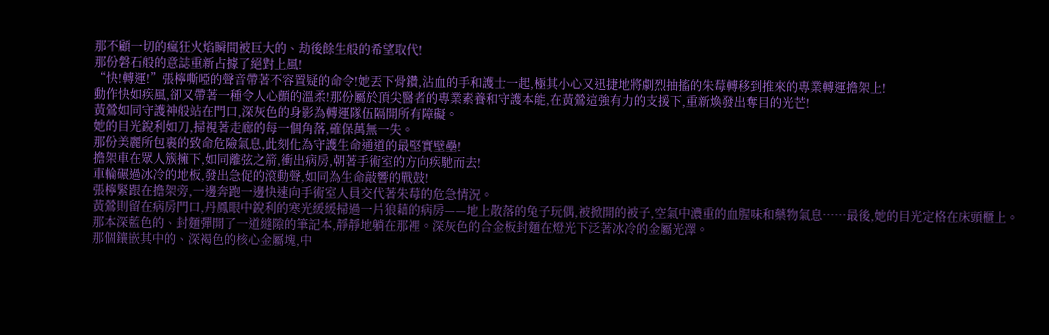那不顧一切的瘋狂火焰瞬間被巨大的、劫後餘生般的希望取代!
那份磐石般的意誌重新占據了絕對上風!
“快!轉運!”張檸嘶啞的聲音帶著不容置疑的命令!她丟下骨鑽,沾血的手和護士一起,極其小心又迅捷地將劇烈抽搐的朱莓轉移到推來的專業轉運擔架上!
動作快如疾風,卻又帶著一種令人心顫的溫柔!那份屬於頂尖醫者的專業素養和守護本能,在黃鶯這強有力的支援下,重新煥發出奪目的光芒!
黃鶯如同守護神般站在門口,深灰色的身影為轉運隊伍隔開所有障礙。
她的目光銳利如刀,掃視著走廊的每一個角落,確保萬無一失。
那份美麗所包裹的致命危險氣息,此刻化為守護生命通道的最堅實壁壘!
擔架車在眾人簇擁下,如同離弦之箭,衝出病房,朝著手術室的方向疾馳而去!
車輪碾過冰冷的地板,發出急促的滾動聲,如同為生命敲響的戰鼓!
張檸緊跟在擔架旁,一邊奔跑一邊快速向手術室人員交代著朱莓的危急情況。
黃鶯則留在病房門口,丹鳳眼中銳利的寒光緩緩掃過一片狼藉的病房——地上散落的兔子玩偶,被掀開的被子,空氣中濃重的血腥味和藥物氣息……最後,她的目光定格在床頭櫃上。
那本深藍色的、封麵彈開了一道縫隙的筆記本,靜靜地躺在那裡。深灰色的合金板封麵在燈光下泛著冰冷的金屬光澤。
那個鑲嵌其中的、深褐色的核心金屬塊,中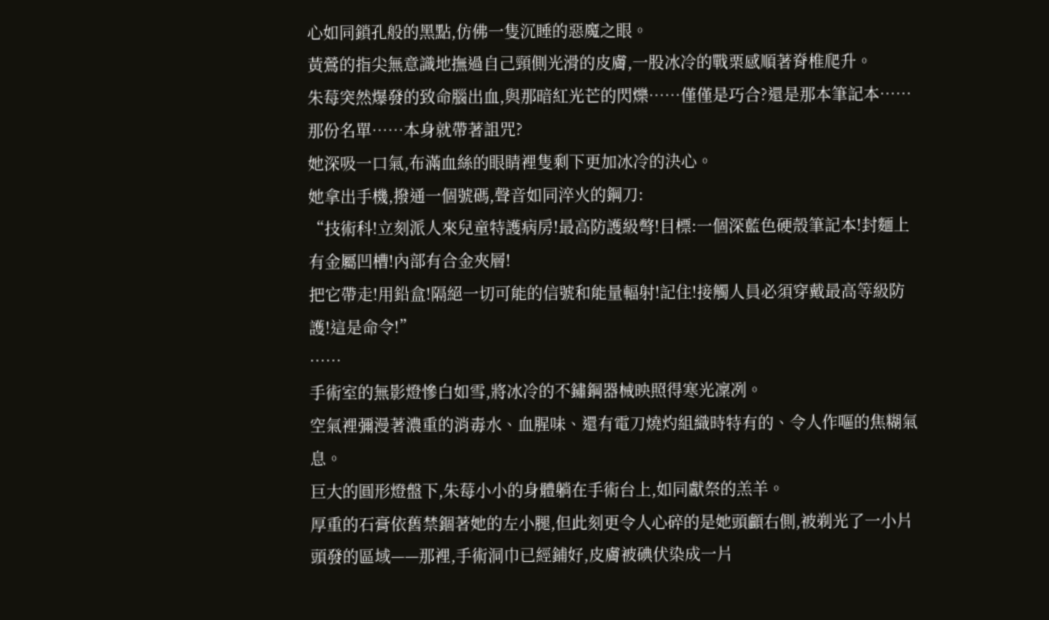心如同鎖孔般的黑點,仿佛一隻沉睡的惡魔之眼。
黃鶯的指尖無意識地撫過自己頸側光滑的皮膚,一股冰冷的戰栗感順著脊椎爬升。
朱莓突然爆發的致命腦出血,與那暗紅光芒的閃爍……僅僅是巧合?還是那本筆記本……那份名單……本身就帶著詛咒?
她深吸一口氣,布滿血絲的眼睛裡隻剩下更加冰冷的決心。
她拿出手機,撥通一個號碼,聲音如同淬火的鋼刀:
“技術科!立刻派人來兒童特護病房!最高防護級彆!目標:一個深藍色硬殼筆記本!封麵上有金屬凹槽!內部有合金夾層!
把它帶走!用鉛盒!隔絕一切可能的信號和能量輻射!記住!接觸人員必須穿戴最高等級防護!這是命令!”
……
手術室的無影燈慘白如雪,將冰冷的不鏽鋼器械映照得寒光凜冽。
空氣裡彌漫著濃重的消毒水、血腥味、還有電刀燒灼組織時特有的、令人作嘔的焦糊氣息。
巨大的圓形燈盤下,朱莓小小的身體躺在手術台上,如同獻祭的羔羊。
厚重的石膏依舊禁錮著她的左小腿,但此刻更令人心碎的是她頭顱右側,被剃光了一小片頭發的區域——那裡,手術洞巾已經鋪好,皮膚被碘伏染成一片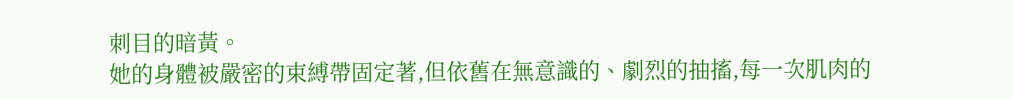刺目的暗黃。
她的身體被嚴密的束縛帶固定著,但依舊在無意識的、劇烈的抽搐,每一次肌肉的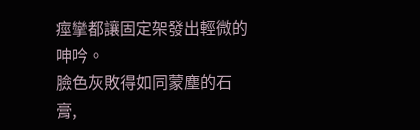痙攣都讓固定架發出輕微的呻吟。
臉色灰敗得如同蒙塵的石膏,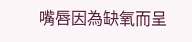嘴唇因為缺氧而呈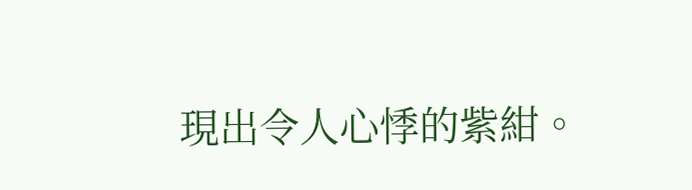現出令人心悸的紫紺。